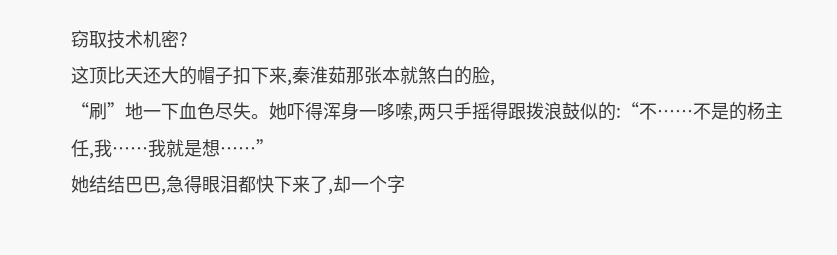窃取技术机密?
这顶比天还大的帽子扣下来,秦淮茹那张本就煞白的脸,
“刷”地一下血色尽失。她吓得浑身一哆嗦,两只手摇得跟拨浪鼓似的:“不……不是的杨主任,我……我就是想……”
她结结巴巴,急得眼泪都快下来了,却一个字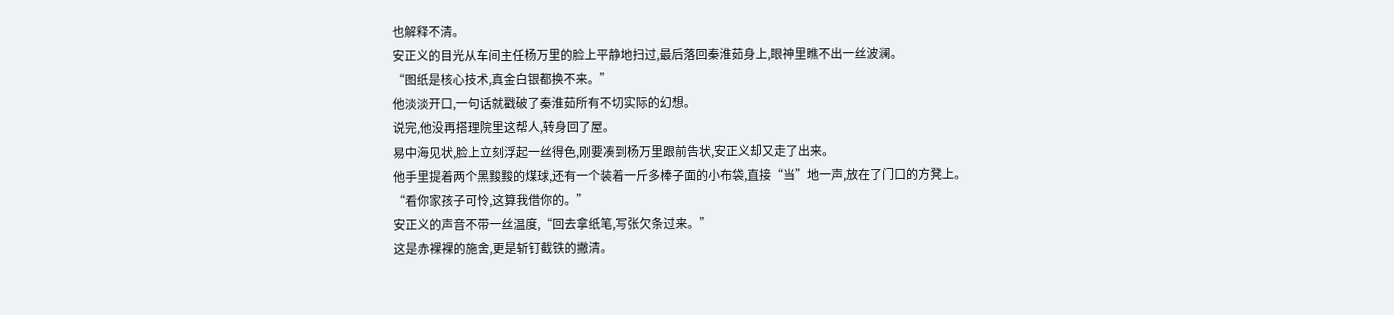也解释不清。
安正义的目光从车间主任杨万里的脸上平静地扫过,最后落回秦淮茹身上,眼神里瞧不出一丝波澜。
“图纸是核心技术,真金白银都换不来。”
他淡淡开口,一句话就戳破了秦淮茹所有不切实际的幻想。
说完,他没再搭理院里这帮人,转身回了屋。
易中海见状,脸上立刻浮起一丝得色,刚要凑到杨万里跟前告状,安正义却又走了出来。
他手里提着两个黑黢黢的煤球,还有一个装着一斤多棒子面的小布袋,直接“当”地一声,放在了门口的方凳上。
“看你家孩子可怜,这算我借你的。”
安正义的声音不带一丝温度,“回去拿纸笔,写张欠条过来。”
这是赤裸裸的施舍,更是斩钉截铁的撇清。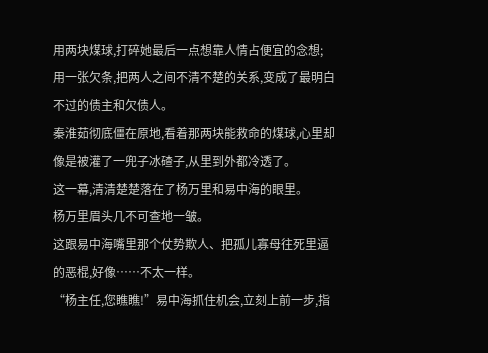用两块煤球,打碎她最后一点想靠人情占便宜的念想;
用一张欠条,把两人之间不清不楚的关系,变成了最明白不过的债主和欠债人。
秦淮茹彻底僵在原地,看着那两块能救命的煤球,心里却像是被灌了一兜子冰碴子,从里到外都冷透了。
这一幕,清清楚楚落在了杨万里和易中海的眼里。
杨万里眉头几不可查地一皱。
这跟易中海嘴里那个仗势欺人、把孤儿寡母往死里逼的恶棍,好像……不太一样。
“杨主任,您瞧瞧!”易中海抓住机会,立刻上前一步,指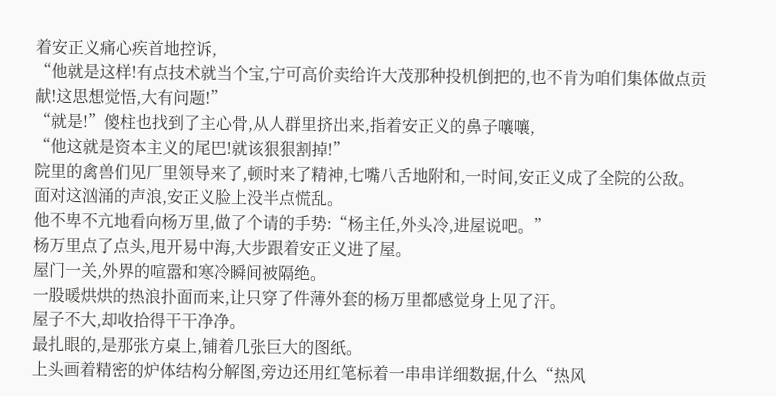着安正义痛心疾首地控诉,
“他就是这样!有点技术就当个宝,宁可高价卖给许大茂那种投机倒把的,也不肯为咱们集体做点贡献!这思想觉悟,大有问题!”
“就是!”傻柱也找到了主心骨,从人群里挤出来,指着安正义的鼻子嚷嚷,
“他这就是资本主义的尾巴!就该狠狠割掉!”
院里的禽兽们见厂里领导来了,顿时来了精神,七嘴八舌地附和,一时间,安正义成了全院的公敌。
面对这汹涌的声浪,安正义脸上没半点慌乱。
他不卑不亢地看向杨万里,做了个请的手势:“杨主任,外头冷,进屋说吧。”
杨万里点了点头,甩开易中海,大步跟着安正义进了屋。
屋门一关,外界的喧嚣和寒冷瞬间被隔绝。
一股暖烘烘的热浪扑面而来,让只穿了件薄外套的杨万里都感觉身上见了汗。
屋子不大,却收拾得干干净净。
最扎眼的,是那张方桌上,铺着几张巨大的图纸。
上头画着精密的炉体结构分解图,旁边还用红笔标着一串串详细数据,什么“热风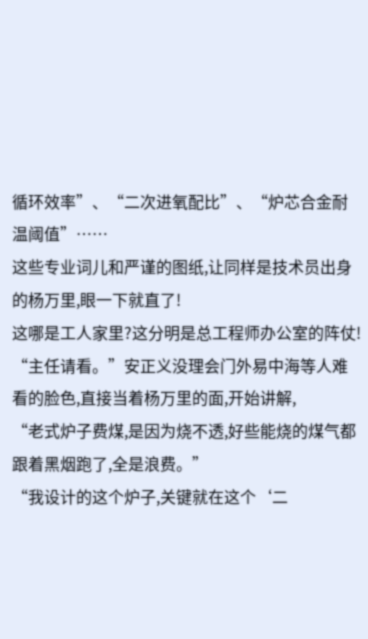循环效率”、“二次进氧配比”、“炉芯合金耐温阈值”……
这些专业词儿和严谨的图纸,让同样是技术员出身的杨万里,眼一下就直了!
这哪是工人家里?这分明是总工程师办公室的阵仗!
“主任请看。”安正义没理会门外易中海等人难看的脸色,直接当着杨万里的面,开始讲解,
“老式炉子费煤,是因为烧不透,好些能烧的煤气都跟着黑烟跑了,全是浪费。”
“我设计的这个炉子,关键就在这个‘二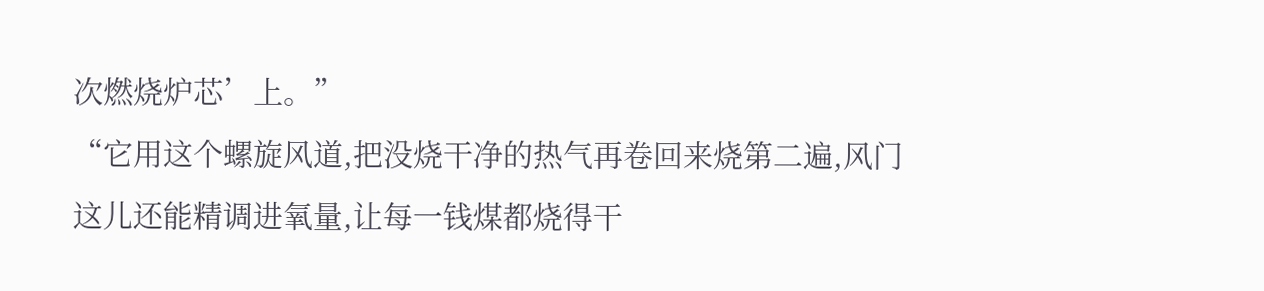次燃烧炉芯’上。”
“它用这个螺旋风道,把没烧干净的热气再卷回来烧第二遍,风门这儿还能精调进氧量,让每一钱煤都烧得干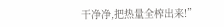干净净,把热量全榨出来!”